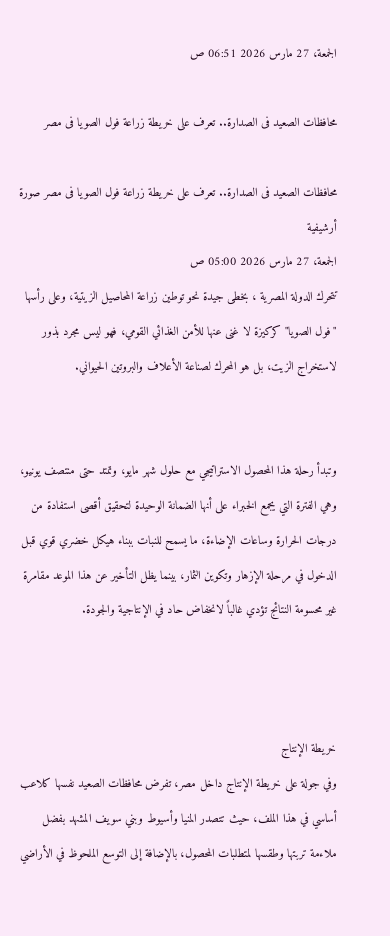الجمعة، 27 مارس 2026 06:51 ص

محافظات الصعيد فى الصدارة.. تعرف على خريطة زراعة فول الصويا فى مصر

محافظات الصعيد فى الصدارة.. تعرف على خريطة زراعة فول الصويا فى مصر صورة أرشيفية
الجمعة، 27 مارس 2026 05:00 ص
تتحرك الدولة المصرية ، بخطى جيدة نحو توطين زراعة المحاصيل الزيتية، وعلى رأسها "فول الصويا" كركيزة لا غنى عنها للأمن الغذائي القومي، فهو ليس مجرد بذور لاستخراج الزيت، بل هو المحرك لصناعة الأعلاف والبروتين الحيواني.


وتبدأ رحلة هذا المحصول الاستراتيجي مع حلول شهر مايو، وتمتد حتى منتصف يونيو، وهي الفترة التي يجمع الخبراء على أنها الضمانة الوحيدة لتحقيق أقصى استفادة من درجات الحرارة وساعات الإضاءة، ما يسمح للنبات ببناء هيكل خضري قوي قبل الدخول في مرحلة الإزهار وتكوين الثمار، بينما يظل التأخير عن هذا الموعد مقامرة غير محسومة النتائج تؤدي غالباً لانخفاض حاد في الإنتاجية والجودة.



خريطة الإنتاج
وفي جولة على خريطة الإنتاج داخل مصر، تفرض محافظات الصعيد نفسها كلاعب أساسي في هذا الملف، حيث تتصدر المنيا وأسيوط وبني سويف المشهد بفضل ملاءمة تربتها وطقسها لمتطلبات المحصول، بالإضافة إلى التوسع الملحوظ في الأراضي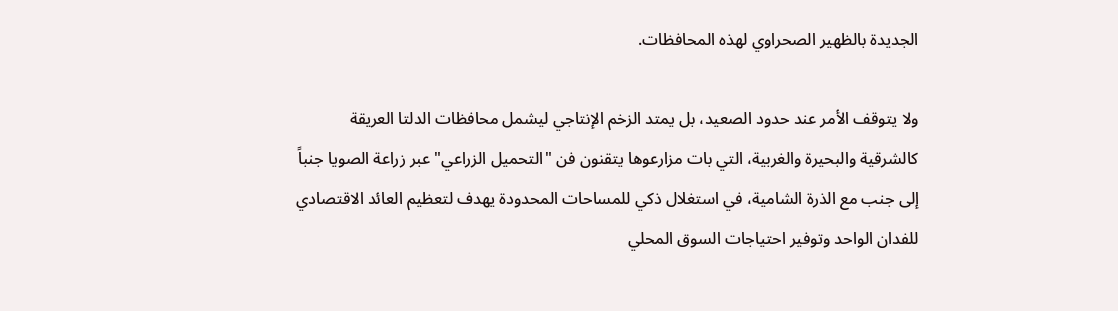الجديدة بالظهير الصحراوي لهذه المحافظات.

ولا يتوقف الأمر عند حدود الصعيد، بل يمتد الزخم الإنتاجي ليشمل محافظات الدلتا العريقة كالشرقية والبحيرة والغربية، التي بات مزارعوها يتقنون فن "التحميل الزراعي" عبر زراعة الصويا جنباً إلى جنب مع الذرة الشامية، في استغلال ذكي للمساحات المحدودة يهدف لتعظيم العائد الاقتصادي للفدان الواحد وتوفير احتياجات السوق المحلي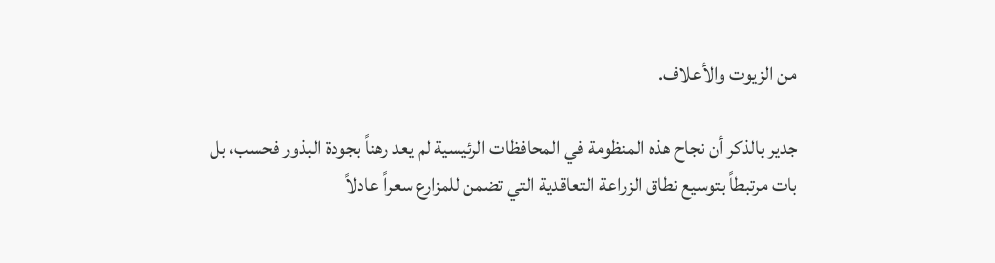من الزيوت والأعلاف.

جدير بالذكر أن نجاح هذه المنظومة في المحافظات الرئيسية لم يعد رهناً بجودة البذور فحسب، بل بات مرتبطاً بتوسيع نطاق الزراعة التعاقدية التي تضمن للمزارع سعراً عادلاً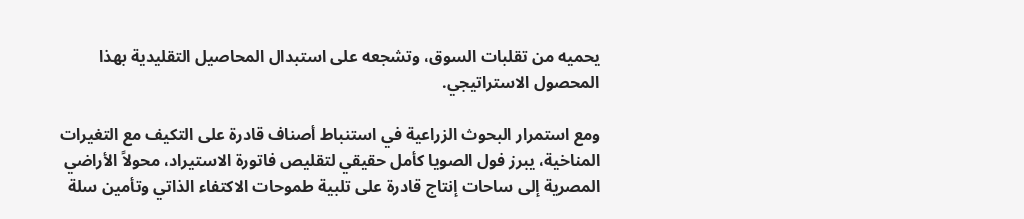يحميه من تقلبات السوق، وتشجعه على استبدال المحاصيل التقليدية بهذا المحصول الاستراتيجي.

ومع استمرار البحوث الزراعية في استنباط أصناف قادرة على التكيف مع التغيرات المناخية، يبرز فول الصويا كأمل حقيقي لتقليص فاتورة الاستيراد، محولاً الأراضي المصرية إلى ساحات إنتاج قادرة على تلبية طموحات الاكتفاء الذاتي وتأمين سلة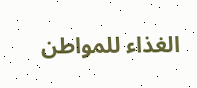الغذاء للمواطن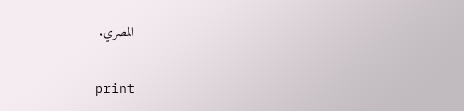المصري.


print